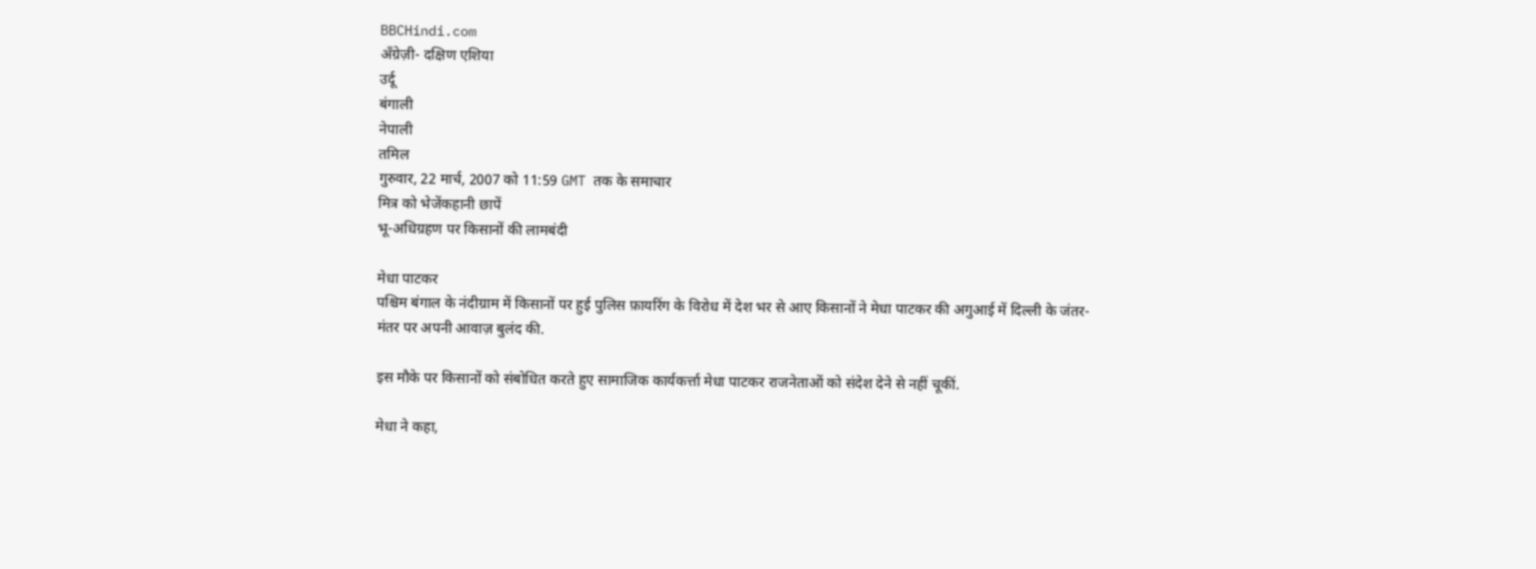BBCHindi.com
अँग्रेज़ी- दक्षिण एशिया
उर्दू
बंगाली
नेपाली
तमिल
गुरुवार, 22 मार्च, 2007 को 11:59 GMT तक के समाचार
मित्र को भेजेंकहानी छापें
भू-अधिग्रहण पर किसानों की लामबंदी

मेधा पाटकर
पश्चिम बंगाल के नंदीग्राम में किसानों पर हुई पुलिस फ़ायरिंग के विरोध में देश भर से आए किसानों ने मेधा पाटकर की अगुआई में दिल्ली के जंतर-मंतर पर अपनी आवाज़ बुलंद की.

इस मौके पर किसानों को संबोधित करते हुए सामाजिक कार्यकर्त्ता मेधा पाटकर राजनेताओं को संदेश देने से नहीं चूकीं.

मेधा ने कहा,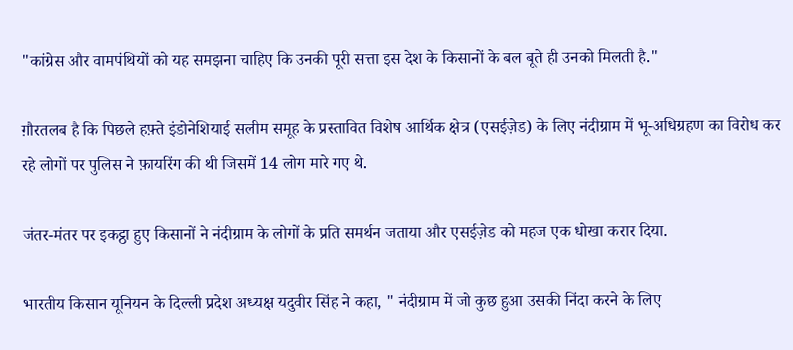"कांग्रेस और वामपंथियों को यह समझना चाहिए कि उनकी पूरी सत्ता इस देश के किसानों के बल बूते ही उनको मिलती है."

ग़ौरतलब है कि पिछले हफ़्ते इंडोनेशियाई सलीम समूह के प्रस्तावित विशेष आर्थिक क्षेत्र (एसईज़ेड) के लिए नंदीग्राम में भू-अधिग्रहण का विरोध कर रहे लोगों पर पुलिस ने फ़ायरिंग की थी जिसमें 14 लोग मारे गए थे.

जंतर-मंतर पर इकट्ठा हुए किसानों ने नंदीग्राम के लोगों के प्रति समर्थन जताया और एसईज़ेड को महज एक धोखा करार दिया.

भारतीय किसान यूनियन के दिल्ली प्रदेश अध्यक्ष यदुवीर सिंह ने कहा, " नंदीग्राम में जो कुछ हुआ उसकी निंदा करने के लिए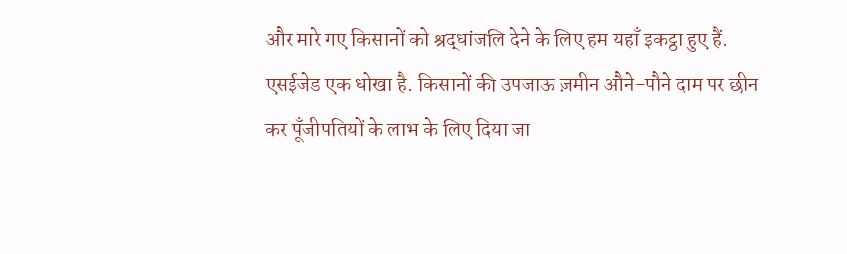और मारे गए किसानों को श्रद्धांजलि देने के लिए हम यहाँ इकट्ठा हुए हैं. एसईजेड एक धोखा है. किसानों की उपजाऊ ज़मीन औने-पौने दाम पर छीन कर पूँजीपतियों के लाभ के लिए दिया जा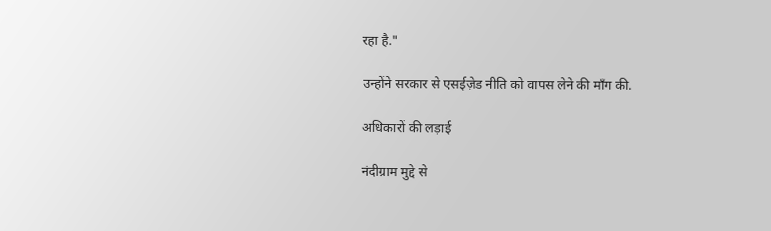रहा है."

उन्होंने सरकार से एसईज़ेड नीति को वापस लेने की माँग की.

अधिकारों की लड़ाई

नंदीग्राम मुद्दे से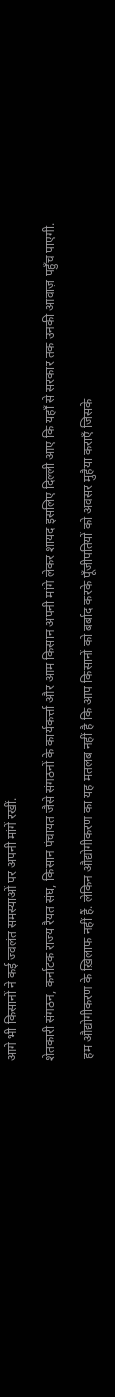आगे भी किसानों ने कई ज्वलंत समस्याओं पर अपनी मांगें रखीं.

शेतकारी संगठन, कर्नाटक राज्य रैयत संघ, किसान पंचायत जैसे संगठनों के कार्यकर्त्ता और आम किसान अपनी मांगे लेकर शायद इसलिए दिल्ली आए कि यहाँ से सरकार तक उनकी आवाज़ पहुँच पाएगी.

 हम औद्योगीकरण के ख़िलाफ नहीं हैं. लेकिन औद्योगीकरण का यह मतलब नहीं है कि आप किसानों को बर्बाद करके पूँजीपतियों को अवसर मुहैया कराएँ जिसके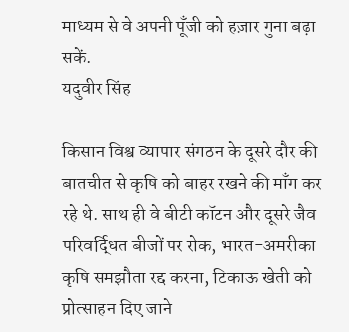माध्यम से वे अपनी पूँजी को हज़ार गुना बढ़ा सकें.
यदुवीर सिंह

किसान विश्व व्यापार संगठन के दूसरे दौर की बातचीत से कृषि को बाहर रखने की माँग कर रहे थे. साथ ही वे बीटी कॉटन और दूसरे जैव परिवर्द्धित बीजों पर रोक, भारत-अमरीका कृषि समझौता रद्द करना, टिकाऊ खेती को प्रोत्साहन दिए जाने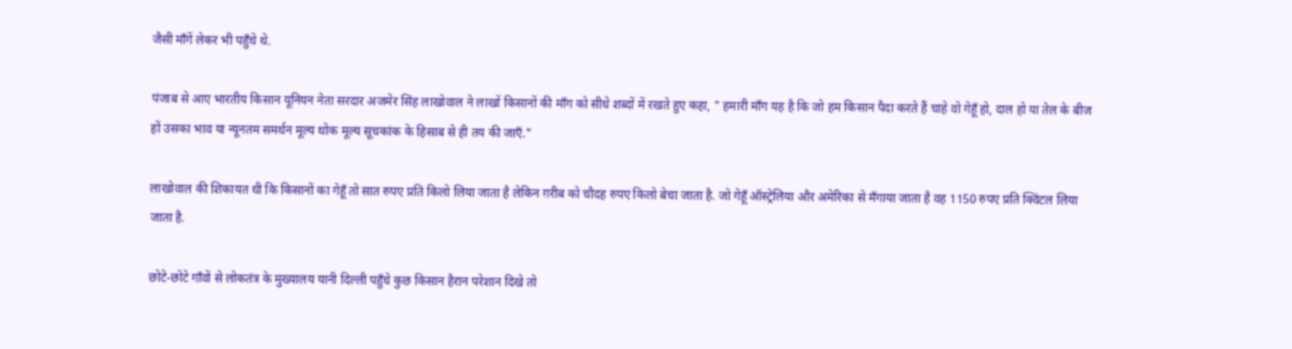जैसी माँगें लेकर भी पहुँचे थे.

पंजाब से आए भारतीय किसान यूनियन नेता सरदार अजमेर सिंह लाखोवाल ने लाखों किसानों की माँग को सीधे शब्दों में रखते हुए कहा, " हमारी माँग यह है कि जो हम किसान पैदा करते हैं चाहे वो गेहूँ हो, दाल हो या तेल के बीज हों उसका भाव या न्यूनतम समर्थन मूल्य थोक मूल्य सूचकांक के हिसाब से ही तय की जाएँ."

लाखोवाल की शिकायत थी कि किसानों का गेहूँ तो सात रुपए प्रति किलो लिया जाता है लेकिन ग़रीब को चौदह रुपए किलो बेचा जाता है. जो गेहूँ ऑस्ट्रेलिया और अमेरिका से मँगाया जाता है वह 1150 रुपए प्रति क्विंटल लिया जाता है.

छोटे-छोटे गाँवों से लोकतंत्र के मुख्यालय यानी दिल्ली पहुँचे कुछ किसान हैरान परेशान दिखे तो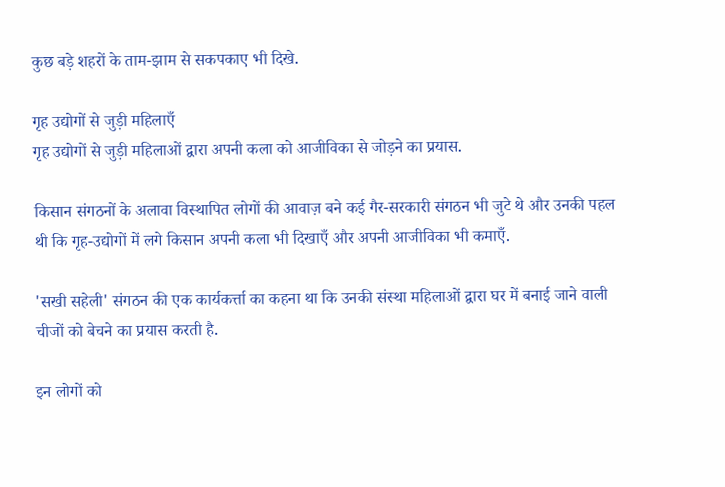कुछ बड़े शहरों के ताम-झाम से सकपकाए भी दिखे.

गृह उद्योगों से जुड़ी महिलाएँ
गृह उद्योगों से जुड़ी महिलाओं द्वारा अपनी कला को आजीविका से जोड़ने का प्रयास.

किसान संगठनों के अलावा विस्थापित लोगों की आवाज़ बने कई गैर-सरकारी संगठन भी जुटे थे और उनकी पहल थी कि गृह-उद्योगों में लगे किसान अपनी कला भी दिखाएँ और अपनी आजीविका भी कमाएँ.

'सखी सहेली' संगठन की एक कार्यकर्त्ता का कहना था कि उनकी संस्था महिलाओं द्वारा घर में बनाई जाने वाली चीजों को बेचने का प्रयास करती है.

इन लोगों को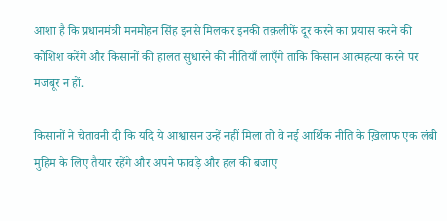आशा है कि प्रधानमंत्री मनमोहन सिंह इनसे मिलकर इनकी तक़लीफें दूर करने का प्रयास करने की कोशिश करेंगे और किसानों की हालत सुधारने की नीतियाँ लाएँगे ताकि किसान आत्महत्या करने पर मजबूर न हों.

किसानों ने चेतावनी दी कि यदि ये आश्वासन उन्हें नहीं मिला तो वे नई आर्थिक नीति के ख़िलाफ एक लंबी मुहिम के लिए तैयार रहेंगे और अपने फावड़े और हल की बजाए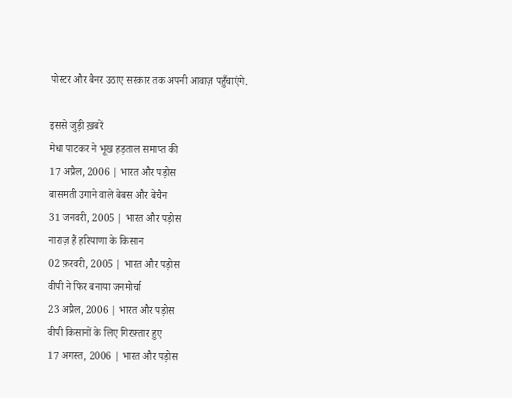पोस्टर और बैनर उठाए सरकार तक अपनी आवाज़ पहुँचाएंगे.

इससे जुड़ी ख़बरें
मेधा पाटकर ने भूख हड़ताल समाप्त की
17 अप्रैल, 2006 | भारत और पड़ोस
बासमती उगाने वाले बेबस और बेचैन
31 जनवरी, 2005 | भारत और पड़ोस
नाराज़ हैं हरियाणा के किसान
02 फ़रवरी, 2005 | भारत और पड़ोस
वीपी ने फिर बनाया जनमोर्चा
23 अप्रैल, 2006 | भारत और पड़ोस
वीपी किसानों के लिए गिरफ़्तार हुए
17 अगस्त, 2006 | भारत और पड़ोस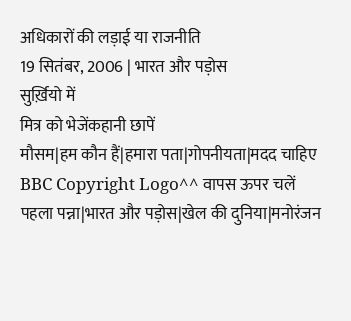अधिकारों की लड़ाई या राजनीति
19 सितंबर, 2006 | भारत और पड़ोस
सुर्ख़ियो में
मित्र को भेजेंकहानी छापें
मौसम|हम कौन हैं|हमारा पता|गोपनीयता|मदद चाहिए
BBC Copyright Logo^^ वापस ऊपर चलें
पहला पन्ना|भारत और पड़ोस|खेल की दुनिया|मनोरंजन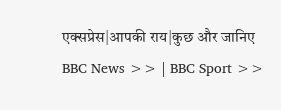एक्सप्रेस|आपकी राय|कुछ और जानिए
BBC News >> | BBC Sport >>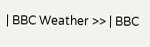| BBC Weather >> | BBC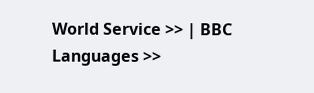World Service >> | BBC Languages >>